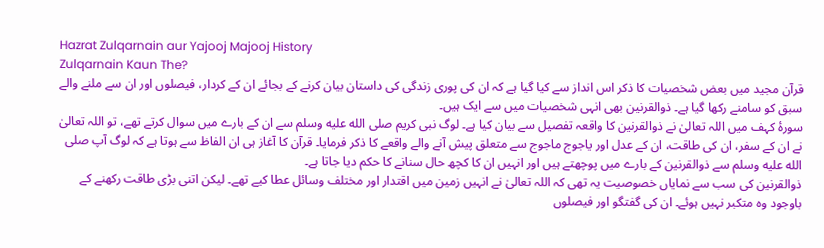Hazrat Zulqarnain aur Yajooj Majooj History
Zulqarnain Kaun The?
قرآن مجید میں بعض شخصیات کا ذکر اس انداز سے کیا گیا ہے کہ ان کی پوری زندگی کی داستان بیان کرنے کے بجائے ان کے کردار، فیصلوں اور ان سے ملنے والے سبق کو سامنے رکھا گیا ہے۔ ذوالقرنین بھی انہی شخصیات میں سے ایک ہیں۔
سورۂ کہف میں اللہ تعالیٰ نے ذوالقرنین کا واقعہ تفصیل سے بیان کیا ہے۔ لوگ نبی کریم صلى الله عليه وسلم سے ان کے بارے میں سوال کرتے تھے، تو اللہ تعالیٰ نے ان کے سفر، ان کی طاقت، ان کے عدل اور یاجوج ماجوج سے متعلق پیش آنے والے واقعے کا ذکر فرمایا۔ قرآن کا آغاز ہی ان الفاظ سے ہوتا ہے کہ لوگ آپ صلى الله عليه وسلم سے ذوالقرنین کے بارے میں پوچھتے ہیں اور انہیں ان کا کچھ حال سنانے کا حکم دیا جاتا ہے۔
ذوالقرنین کی سب سے نمایاں خصوصیت یہ تھی کہ اللہ تعالیٰ نے انہیں زمین میں اقتدار اور مختلف وسائل عطا کیے تھے۔ لیکن اتنی بڑی طاقت رکھنے کے باوجود وہ متکبر نہیں ہوئے۔ ان کی گفتگو اور فیصلوں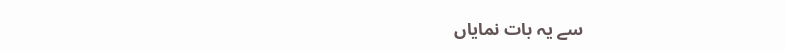سے یہ بات نمایاں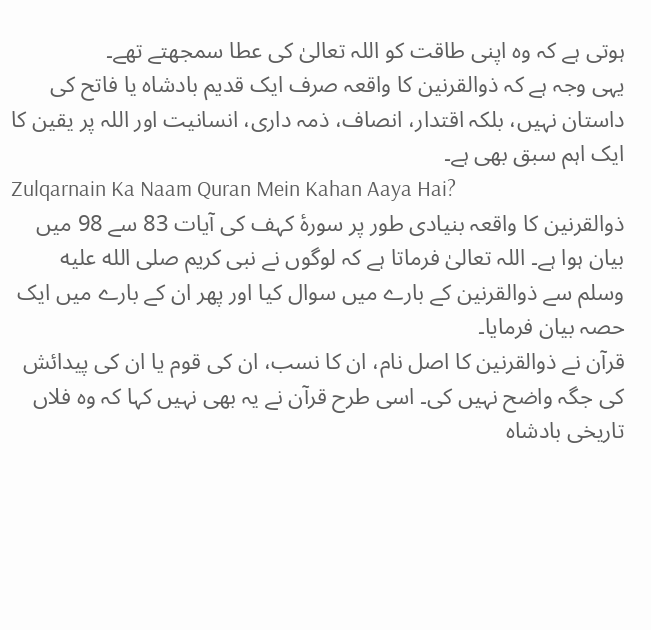ہوتی ہے کہ وہ اپنی طاقت کو اللہ تعالیٰ کی عطا سمجھتے تھے۔
یہی وجہ ہے کہ ذوالقرنین کا واقعہ صرف ایک قدیم بادشاہ یا فاتح کی داستان نہیں، بلکہ اقتدار، انصاف، ذمہ داری، انسانیت اور اللہ پر یقین کا ایک اہم سبق بھی ہے۔
Zulqarnain Ka Naam Quran Mein Kahan Aaya Hai?
ذوالقرنین کا واقعہ بنیادی طور پر سورۂ کہف کی آیات 83 سے 98 میں بیان ہوا ہے۔ اللہ تعالیٰ فرماتا ہے کہ لوگوں نے نبی کریم صلى الله عليه وسلم سے ذوالقرنین کے بارے میں سوال کیا اور پھر ان کے بارے میں ایک حصہ بیان فرمایا۔
قرآن نے ذوالقرنین کا اصل نام، ان کا نسب، ان کی قوم یا ان کی پیدائش کی جگہ واضح نہیں کی۔ اسی طرح قرآن نے یہ بھی نہیں کہا کہ وہ فلاں تاریخی بادشاہ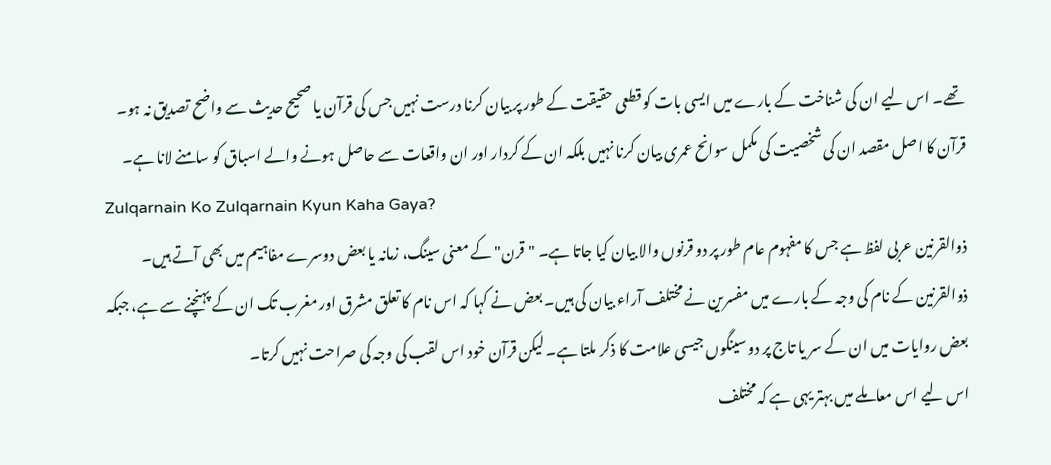تھے۔ اس لیے ان کی شناخت کے بارے میں ایسی بات کو قطعی حقیقت کے طور پر بیان کرنا درست نہیں جس کی قرآن یا صحیح حدیث سے واضح تصدیق نہ ہو۔
قرآن کا اصل مقصد ان کی شخصیت کی مکمل سوانح عمری بیان کرنا نہیں بلکہ ان کے کردار اور ان واقعات سے حاصل ہونے والے اسباق کو سامنے لانا ہے۔
Zulqarnain Ko Zulqarnain Kyun Kaha Gaya?
ذوالقرنین عربی لفظ ہے جس کا مفہوم عام طور پر دو قرنوں والا بیان کیا جاتا ہے۔ "قرن" کے معنی سینگ، زمانہ یا بعض دوسرے مفاہیم میں بھی آتے ہیں۔
ذوالقرنین کے نام کی وجہ کے بارے میں مفسرین نے مختلف آراء بیان کی ہیں۔ بعض نے کہا کہ اس نام کا تعلق مشرق اور مغرب تک ان کے پہنچنے سے ہے، جبکہ بعض روایات میں ان کے سر یا تاج پر دو سینگوں جیسی علامت کا ذکر ملتا ہے۔ لیکن قرآن خود اس لقب کی وجہ کی صراحت نہیں کرتا۔
اس لیے اس معاملے میں بہتر یہی ہے کہ مختلف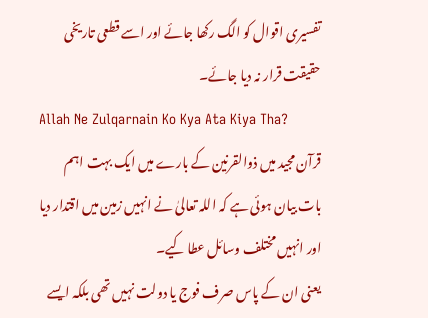تفسیری اقوال کو الگ رکھا جائے اور اسے قطعی تاریخی حقیقت قرار نہ دیا جائے۔
Allah Ne Zulqarnain Ko Kya Ata Kiya Tha?
قرآن مجید میں ذوالقرنین کے بارے میں ایک بہت اہم بات بیان ہوئی ہے کہ اللہ تعالیٰ نے انہیں زمین میں اقتدار دیا اور انہیں مختلف وسائل عطا کیے۔
یعنی ان کے پاس صرف فوج یا دولت نہیں تھی بلکہ ایسے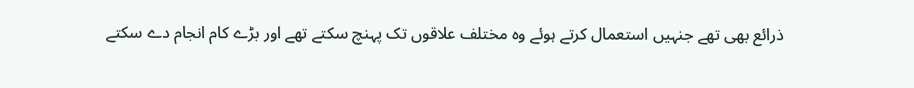ذرائع بھی تھے جنہیں استعمال کرتے ہوئے وہ مختلف علاقوں تک پہنچ سکتے تھے اور بڑے کام انجام دے سکتے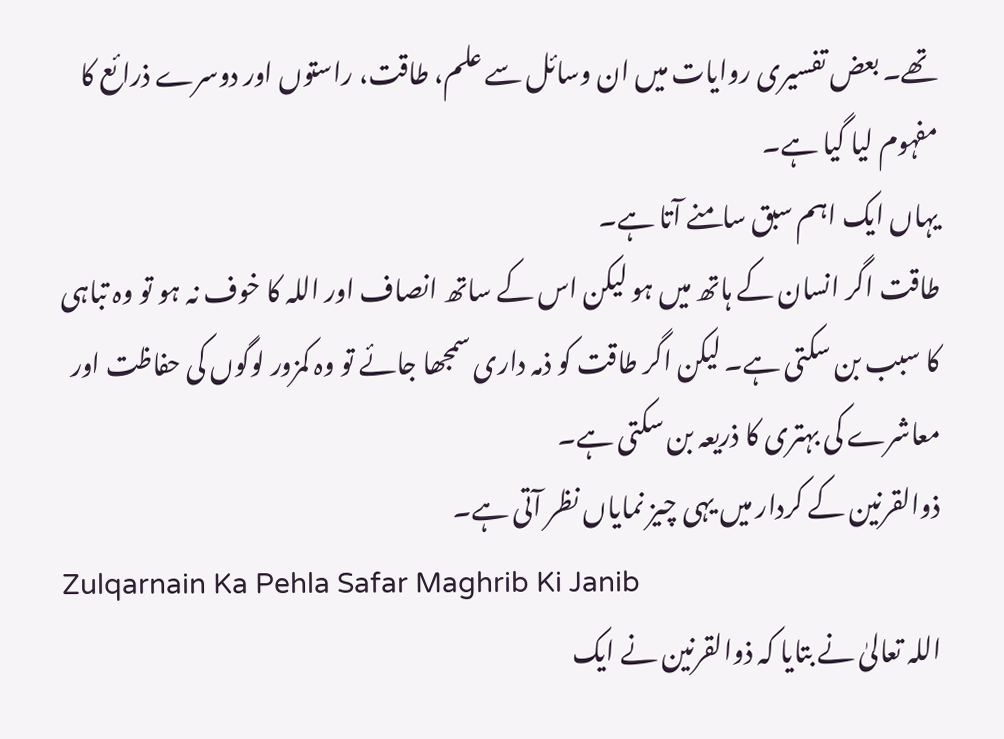تھے۔ بعض تفسیری روایات میں ان وسائل سے علم، طاقت، راستوں اور دوسرے ذرائع کا مفہوم لیا گیا ہے۔
یہاں ایک اہم سبق سامنے آتا ہے۔
طاقت اگر انسان کے ہاتھ میں ہو لیکن اس کے ساتھ انصاف اور اللہ کا خوف نہ ہو تو وہ تباہی کا سبب بن سکتی ہے۔ لیکن اگر طاقت کو ذمہ داری سمجھا جائے تو وہ کمزور لوگوں کی حفاظت اور معاشرے کی بہتری کا ذریعہ بن سکتی ہے۔
ذوالقرنین کے کردار میں یہی چیز نمایاں نظر آتی ہے۔
Zulqarnain Ka Pehla Safar Maghrib Ki Janib
اللہ تعالیٰ نے بتایا کہ ذوالقرنین نے ایک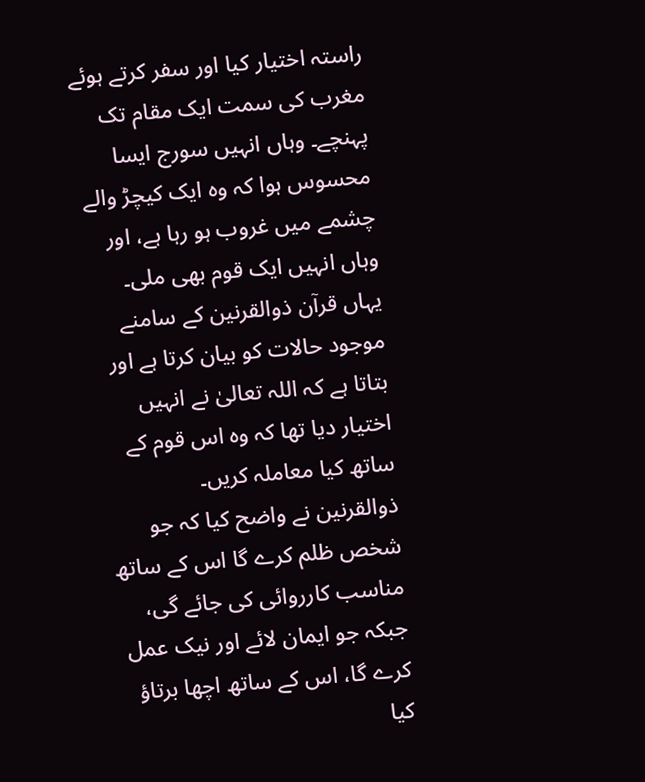راستہ اختیار کیا اور سفر کرتے ہوئے مغرب کی سمت ایک مقام تک پہنچے۔ وہاں انہیں سورج ایسا محسوس ہوا کہ وہ ایک کیچڑ والے چشمے میں غروب ہو رہا ہے، اور وہاں انہیں ایک قوم بھی ملی۔
یہاں قرآن ذوالقرنین کے سامنے موجود حالات کو بیان کرتا ہے اور بتاتا ہے کہ اللہ تعالیٰ نے انہیں اختیار دیا تھا کہ وہ اس قوم کے ساتھ کیا معاملہ کریں۔
ذوالقرنین نے واضح کیا کہ جو شخص ظلم کرے گا اس کے ساتھ مناسب کارروائی کی جائے گی، جبکہ جو ایمان لائے اور نیک عمل کرے گا، اس کے ساتھ اچھا برتاؤ کیا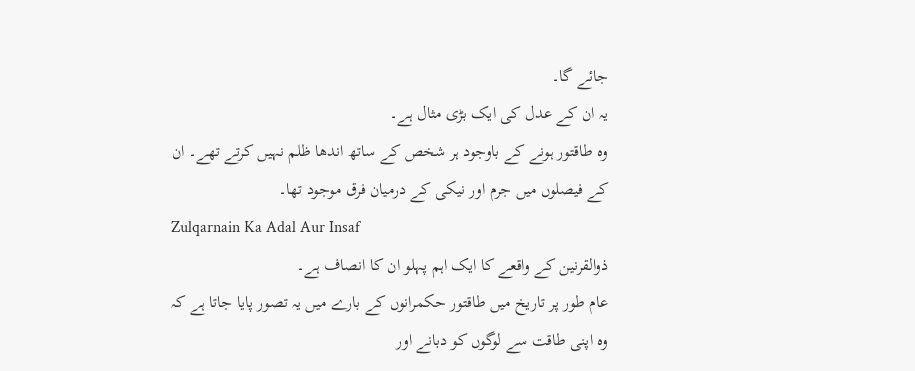جائے گا۔
یہ ان کے عدل کی ایک بڑی مثال ہے۔
وہ طاقتور ہونے کے باوجود ہر شخص کے ساتھ اندھا ظلم نہیں کرتے تھے۔ ان کے فیصلوں میں جرم اور نیکی کے درمیان فرق موجود تھا۔
Zulqarnain Ka Adal Aur Insaf
ذوالقرنین کے واقعے کا ایک اہم پہلو ان کا انصاف ہے۔
عام طور پر تاریخ میں طاقتور حکمرانوں کے بارے میں یہ تصور پایا جاتا ہے کہ وہ اپنی طاقت سے لوگوں کو دبانے اور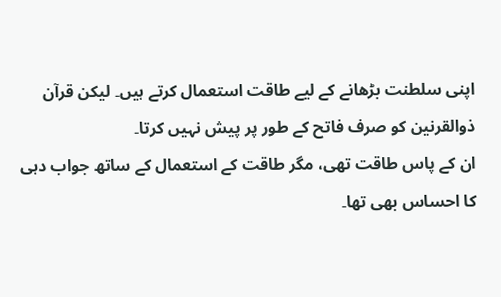اپنی سلطنت بڑھانے کے لیے طاقت استعمال کرتے ہیں۔ لیکن قرآن ذوالقرنین کو صرف فاتح کے طور پر پیش نہیں کرتا۔
ان کے پاس طاقت تھی، مگر طاقت کے استعمال کے ساتھ جواب دہی کا احساس بھی تھا۔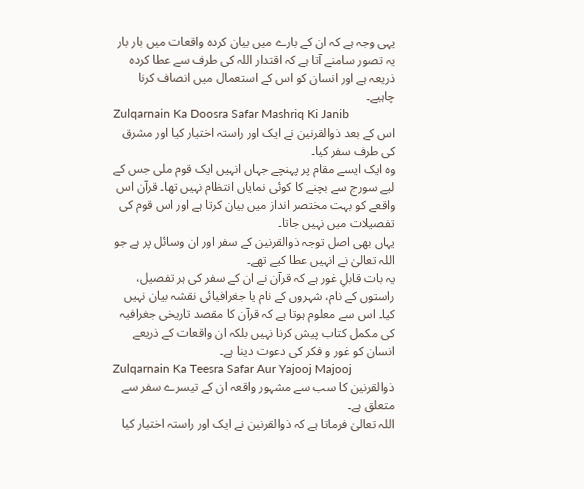یہی وجہ ہے کہ ان کے بارے میں بیان کردہ واقعات میں بار بار یہ تصور سامنے آتا ہے کہ اقتدار اللہ کی طرف سے عطا کردہ ذریعہ ہے اور انسان کو اس کے استعمال میں انصاف کرنا چاہیے۔
Zulqarnain Ka Doosra Safar Mashriq Ki Janib
اس کے بعد ذوالقرنین نے ایک اور راستہ اختیار کیا اور مشرق کی طرف سفر کیا۔
وہ ایک ایسے مقام پر پہنچے جہاں انہیں ایک قوم ملی جس کے لیے سورج سے بچنے کا کوئی نمایاں انتظام نہیں تھا۔ قرآن اس واقعے کو بہت مختصر انداز میں بیان کرتا ہے اور اس قوم کی تفصیلات میں نہیں جاتا۔
یہاں بھی اصل توجہ ذوالقرنین کے سفر اور ان وسائل پر ہے جو اللہ تعالیٰ نے انہیں عطا کیے تھے۔
یہ بات قابلِ غور ہے کہ قرآن نے ان کے سفر کی ہر تفصیل، راستوں کے نام، شہروں کے نام یا جغرافیائی نقشہ بیان نہیں کیا۔ اس سے معلوم ہوتا ہے کہ قرآن کا مقصد تاریخی جغرافیہ کی مکمل کتاب پیش کرنا نہیں بلکہ ان واقعات کے ذریعے انسان کو غور و فکر کی دعوت دینا ہے۔
Zulqarnain Ka Teesra Safar Aur Yajooj Majooj
ذوالقرنین کا سب سے مشہور واقعہ ان کے تیسرے سفر سے متعلق ہے۔
اللہ تعالیٰ فرماتا ہے کہ ذوالقرنین نے ایک اور راستہ اختیار کیا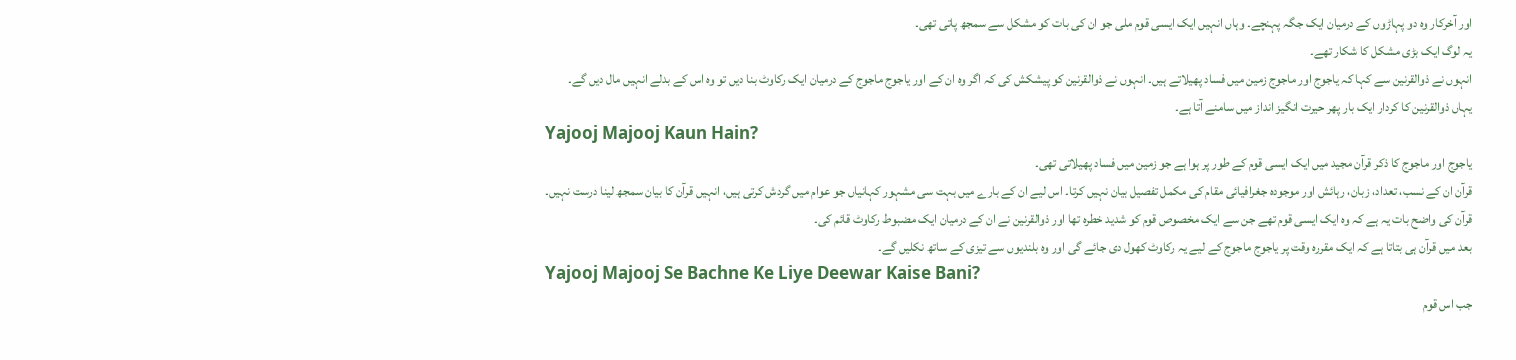اور آخرکار وہ دو پہاڑوں کے درمیان ایک جگہ پہنچے۔ وہاں انہیں ایک ایسی قوم ملی جو ان کی بات کو مشکل سے سمجھ پاتی تھی۔
یہ لوگ ایک بڑی مشکل کا شکار تھے۔
انہوں نے ذوالقرنین سے کہا کہ یاجوج اور ماجوج زمین میں فساد پھیلاتے ہیں۔ انہوں نے ذوالقرنین کو پیشکش کی کہ اگر وہ ان کے اور یاجوج ماجوج کے درمیان ایک رکاوٹ بنا دیں تو وہ اس کے بدلے انہیں مال دیں گے۔
یہاں ذوالقرنین کا کردار ایک بار پھر حیرت انگیز انداز میں سامنے آتا ہے۔
Yajooj Majooj Kaun Hain?
یاجوج اور ماجوج کا ذکر قرآن مجید میں ایک ایسی قوم کے طور پر ہوا ہے جو زمین میں فساد پھیلاتی تھی۔
قرآن ان کے نسب، تعداد، زبان، رہائش اور موجودہ جغرافیائی مقام کی مکمل تفصیل بیان نہیں کرتا۔ اس لیے ان کے بارے میں بہت سی مشہور کہانیاں جو عوام میں گردش کرتی ہیں، انہیں قرآن کا بیان سمجھ لینا درست نہیں۔
قرآن کی واضح بات یہ ہے کہ وہ ایک ایسی قوم تھے جن سے ایک مخصوص قوم کو شدید خطرہ تھا اور ذوالقرنین نے ان کے درمیان ایک مضبوط رکاوٹ قائم کی۔
بعد میں قرآن ہی بتاتا ہے کہ ایک مقررہ وقت پر یاجوج ماجوج کے لیے یہ رکاوٹ کھول دی جائے گی اور وہ بلندیوں سے تیزی کے ساتھ نکلیں گے۔
Yajooj Majooj Se Bachne Ke Liye Deewar Kaise Bani?
جب اس قوم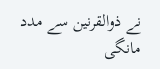نے ذوالقرنین سے مدد مانگی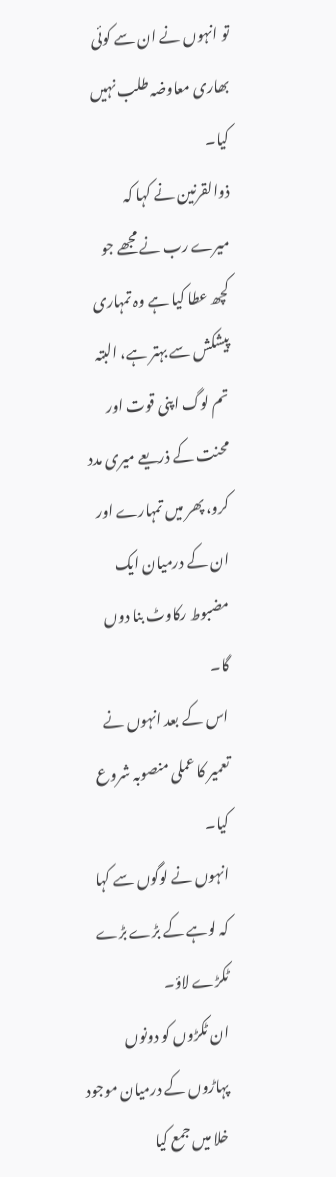تو انہوں نے ان سے کوئی بھاری معاوضہ طلب نہیں کیا۔
ذوالقرنین نے کہا کہ میرے رب نے مجھے جو کچھ عطا کیا ہے وہ تمہاری پیشکش سے بہتر ہے، البتہ تم لوگ اپنی قوت اور محنت کے ذریعے میری مدد کرو، پھر میں تمہارے اور ان کے درمیان ایک مضبوط رکاوٹ بنا دوں گا۔
اس کے بعد انہوں نے تعمیر کا عملی منصوبہ شروع کیا۔
انہوں نے لوگوں سے کہا کہ لوہے کے بڑے بڑے ٹکڑے لاؤ۔
ان ٹکڑوں کو دونوں پہاڑوں کے درمیان موجود خلا میں جمع کیا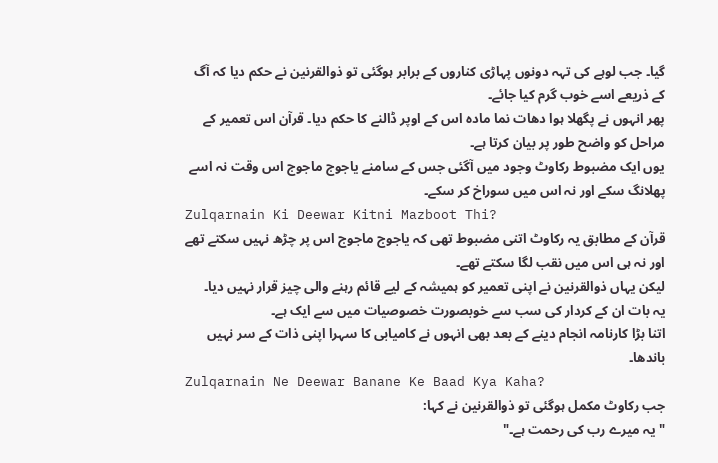گیا۔ جب لوہے کی تہہ دونوں پہاڑی کناروں کے برابر ہوگئی تو ذوالقرنین نے حکم دیا کہ آگ کے ذریعے اسے خوب گرم کیا جائے۔
پھر انہوں نے پگھلا ہوا دھات نما مادہ اس کے اوپر ڈالنے کا حکم دیا۔ قرآن اس تعمیر کے مراحل کو واضح طور پر بیان کرتا ہے۔
یوں ایک مضبوط رکاوٹ وجود میں آگئی جس کے سامنے یاجوج ماجوج اس وقت نہ اسے پھلانگ سکے اور نہ اس میں سوراخ کر سکے۔
Zulqarnain Ki Deewar Kitni Mazboot Thi?
قرآن کے مطابق یہ رکاوٹ اتنی مضبوط تھی کہ یاجوج ماجوج اس پر چڑھ نہیں سکتے تھے اور نہ ہی اس میں نقب لگا سکتے تھے۔
لیکن یہاں ذوالقرنین نے اپنی تعمیر کو ہمیشہ کے لیے قائم رہنے والی چیز قرار نہیں دیا۔
یہ بات ان کے کردار کی سب سے خوبصورت خصوصیات میں سے ایک ہے۔
اتنا بڑا کارنامہ انجام دینے کے بعد بھی انہوں نے کامیابی کا سہرا اپنی ذات کے سر نہیں باندھا۔
Zulqarnain Ne Deewar Banane Ke Baad Kya Kaha?
جب رکاوٹ مکمل ہوگئی تو ذوالقرنین نے کہا:
"یہ میرے رب کی رحمت ہے۔"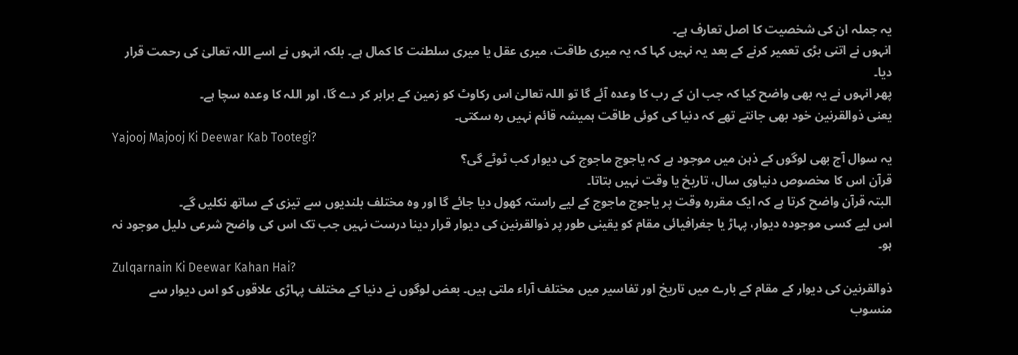یہ جملہ ان کی شخصیت کا اصل تعارف ہے۔
انہوں نے اتنی بڑی تعمیر کرنے کے بعد یہ نہیں کہا کہ یہ میری طاقت، میری عقل یا میری سلطنت کا کمال ہے۔ بلکہ انہوں نے اسے اللہ تعالیٰ کی رحمت قرار دیا۔
پھر انہوں نے یہ بھی واضح کیا کہ جب ان کے رب کا وعدہ آئے گا تو اللہ تعالیٰ اس رکاوٹ کو زمین کے برابر کر دے گا، اور اللہ کا وعدہ سچا ہے۔
یعنی ذوالقرنین خود بھی جانتے تھے کہ دنیا کی کوئی طاقت ہمیشہ قائم نہیں رہ سکتی۔
Yajooj Majooj Ki Deewar Kab Tootegi?
یہ سوال آج بھی لوگوں کے ذہن میں موجود ہے کہ یاجوج ماجوج کی دیوار کب ٹوٹے گی؟
قرآن اس کا مخصوص دنیاوی سال، تاریخ یا وقت نہیں بتاتا۔
البتہ قرآن واضح کرتا ہے کہ ایک مقررہ وقت پر یاجوج ماجوج کے لیے راستہ کھول دیا جائے گا اور وہ مختلف بلندیوں سے تیزی کے ساتھ نکلیں گے۔
اس لیے کسی موجودہ دیوار، پہاڑ یا جغرافیائی مقام کو یقینی طور پر ذوالقرنین کی دیوار قرار دینا درست نہیں جب تک اس کی واضح شرعی دلیل موجود نہ ہو۔
Zulqarnain Ki Deewar Kahan Hai?
ذوالقرنین کی دیوار کے مقام کے بارے میں تاریخ اور تفاسیر میں مختلف آراء ملتی ہیں۔ بعض لوگوں نے دنیا کے مختلف پہاڑی علاقوں کو اس دیوار سے منسوب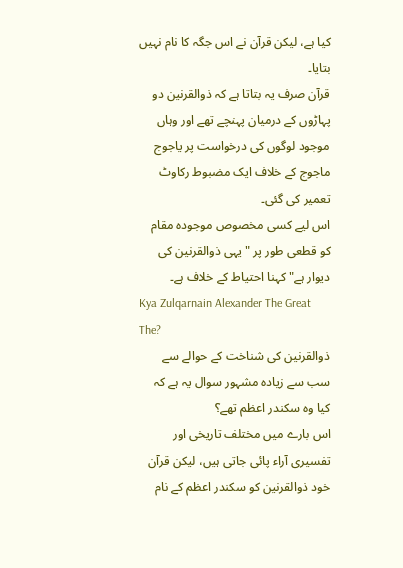کیا ہے، لیکن قرآن نے اس جگہ کا نام نہیں بتایا۔
قرآن صرف یہ بتاتا ہے کہ ذوالقرنین دو پہاڑوں کے درمیان پہنچے تھے اور وہاں موجود لوگوں کی درخواست پر یاجوج ماجوج کے خلاف ایک مضبوط رکاوٹ تعمیر کی گئی۔
اس لیے کسی مخصوص موجودہ مقام کو قطعی طور پر "یہی ذوالقرنین کی دیوار ہے" کہنا احتیاط کے خلاف ہے۔
Kya Zulqarnain Alexander The Great The?
ذوالقرنین کی شناخت کے حوالے سے سب سے زیادہ مشہور سوال یہ ہے کہ کیا وہ سکندر اعظم تھے؟
اس بارے میں مختلف تاریخی اور تفسیری آراء پائی جاتی ہیں، لیکن قرآن خود ذوالقرنین کو سکندر اعظم کے نام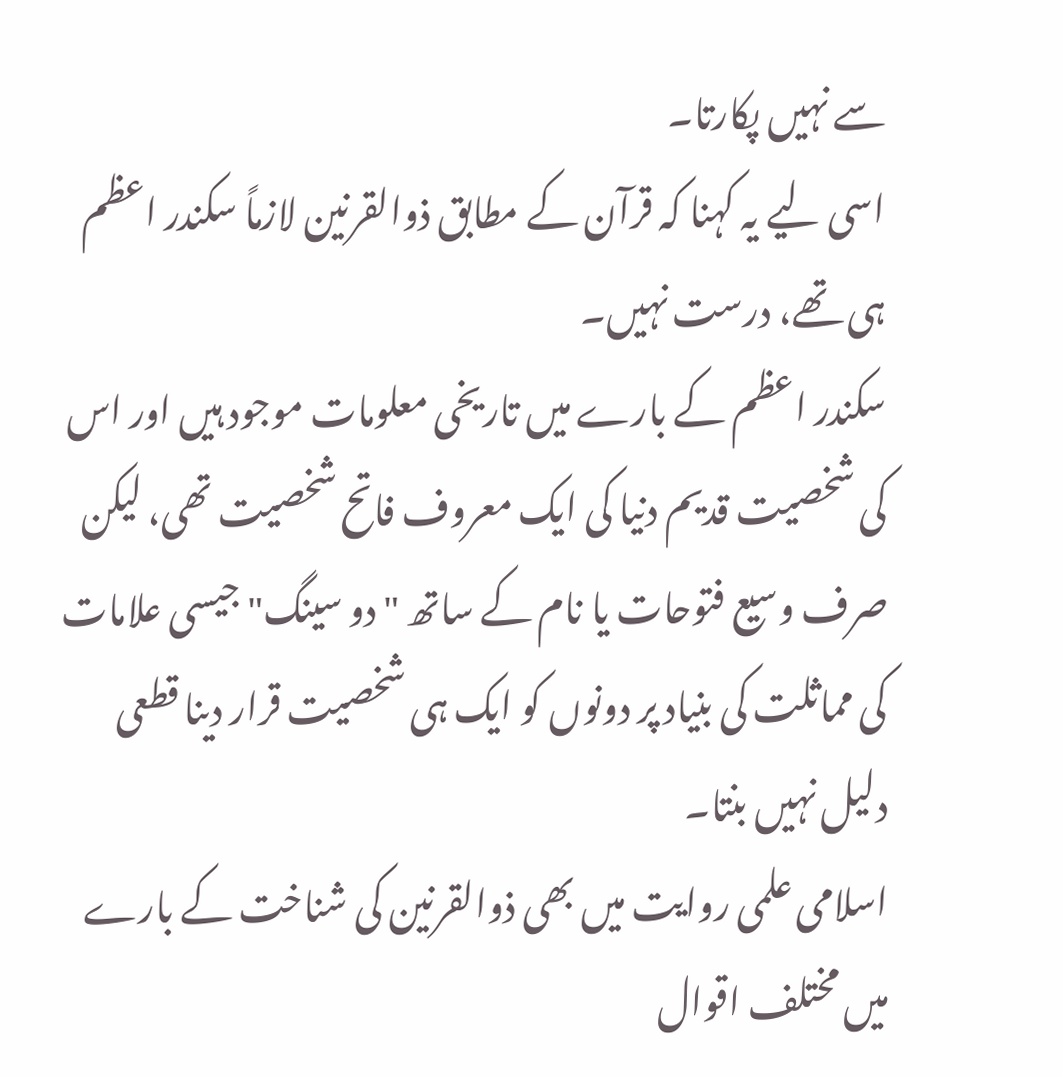سے نہیں پکارتا۔
اسی لیے یہ کہنا کہ قرآن کے مطابق ذوالقرنین لازماً سکندر اعظم ہی تھے، درست نہیں۔
سکندر اعظم کے بارے میں تاریخی معلومات موجود ہیں اور اس کی شخصیت قدیم دنیا کی ایک معروف فاتح شخصیت تھی، لیکن صرف وسیع فتوحات یا نام کے ساتھ "دو سینگ" جیسی علامات کی مماثلت کی بنیاد پر دونوں کو ایک ہی شخصیت قرار دینا قطعی دلیل نہیں بنتا۔
اسلامی علمی روایت میں بھی ذوالقرنین کی شناخت کے بارے میں مختلف اقوال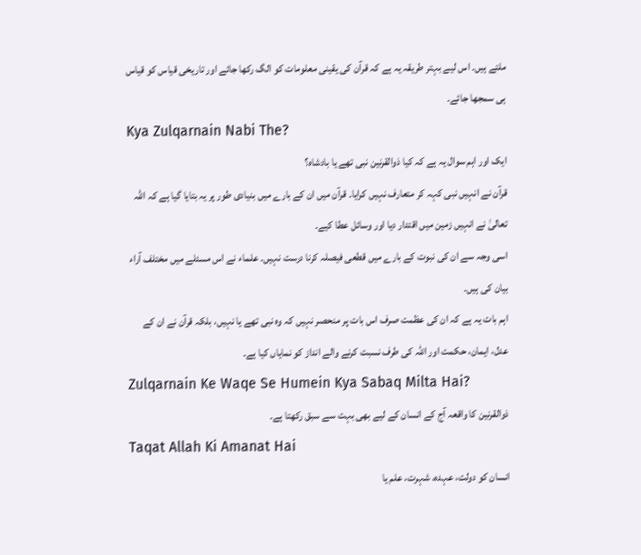ملتے ہیں۔ اس لیے بہتر طریقہ یہ ہے کہ قرآن کی یقینی معلومات کو الگ رکھا جائے اور تاریخی قیاس کو قیاس ہی سمجھا جائے۔
Kya Zulqarnain Nabi The?
ایک اور اہم سوال یہ ہے کہ کیا ذوالقرنین نبی تھے یا بادشاہ؟
قرآن نے انہیں نبی کہہ کر متعارف نہیں کرایا۔ قرآن میں ان کے بارے میں بنیادی طور پر یہ بتایا گیا ہے کہ اللہ تعالیٰ نے انہیں زمین میں اقتدار دیا اور وسائل عطا کیے۔
اسی وجہ سے ان کی نبوت کے بارے میں قطعی فیصلہ کرنا درست نہیں۔ علماء نے اس مسئلے میں مختلف آراء بیان کی ہیں۔
اہم بات یہ ہے کہ ان کی عظمت صرف اس بات پر منحصر نہیں کہ وہ نبی تھے یا نہیں، بلکہ قرآن نے ان کے عدل، ایمان، حکمت اور اللہ کی طرف نسبت کرنے والے انداز کو نمایاں کیا ہے۔
Zulqarnain Ke Waqe Se Humein Kya Sabaq Milta Hai?
ذوالقرنین کا واقعہ آج کے انسان کے لیے بھی بہت سے سبق رکھتا ہے۔
Taqat Allah Ki Amanat Hai
انسان کو دولت، عہدہ، شہرت، علم یا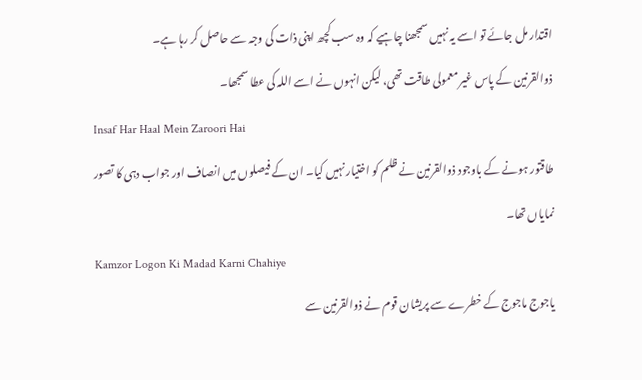اقتدار مل جائے تو اسے یہ نہیں سمجھنا چاہیے کہ وہ سب کچھ اپنی ذات کی وجہ سے حاصل کر رہا ہے۔
ذوالقرنین کے پاس غیر معمولی طاقت تھی، لیکن انہوں نے اسے اللہ کی عطا سمجھا۔
Insaf Har Haal Mein Zaroori Hai
طاقتور ہونے کے باوجود ذوالقرنین نے ظلم کو اختیار نہیں کیا۔ ان کے فیصلوں میں انصاف اور جواب دہی کا تصور نمایاں تھا۔
Kamzor Logon Ki Madad Karni Chahiye
یاجوج ماجوج کے خطرے سے پریشان قوم نے ذوالقرنین سے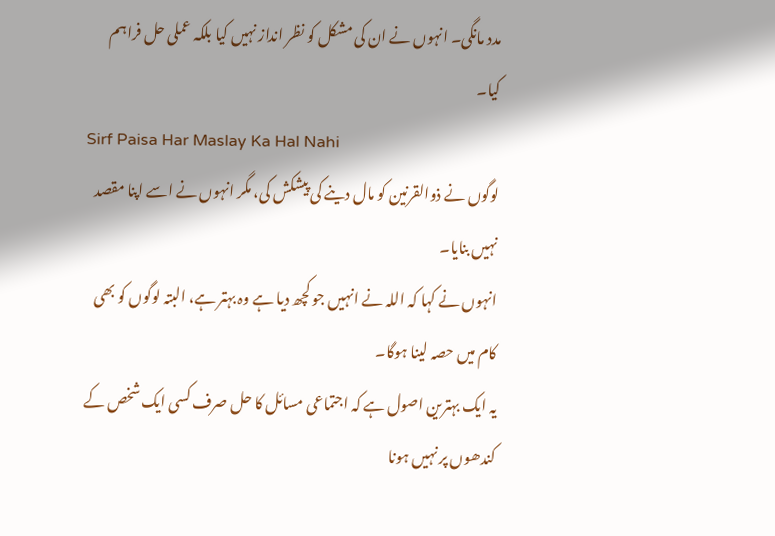مدد مانگی۔ انہوں نے ان کی مشکل کو نظر انداز نہیں کیا بلکہ عملی حل فراہم کیا۔
Sirf Paisa Har Maslay Ka Hal Nahi
لوگوں نے ذوالقرنین کو مال دینے کی پیشکش کی، مگر انہوں نے اسے اپنا مقصد نہیں بنایا۔
انہوں نے کہا کہ اللہ نے انہیں جو کچھ دیا ہے وہ بہتر ہے، البتہ لوگوں کو بھی کام میں حصہ لینا ہوگا۔
یہ ایک بہترین اصول ہے کہ اجتماعی مسائل کا حل صرف کسی ایک شخص کے کندھوں پر نہیں ہونا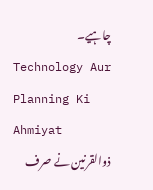چاہیے۔
Technology Aur Planning Ki Ahmiyat
ذوالقرنین نے صرف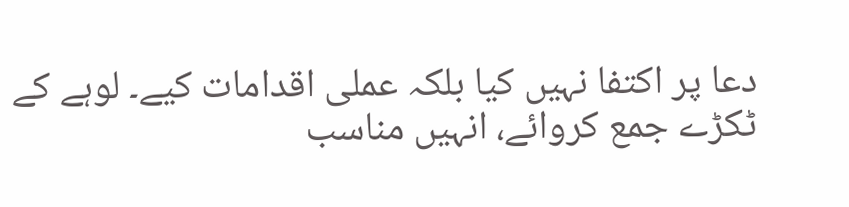دعا پر اکتفا نہیں کیا بلکہ عملی اقدامات کیے۔ لوہے کے ٹکڑے جمع کروائے، انہیں مناسب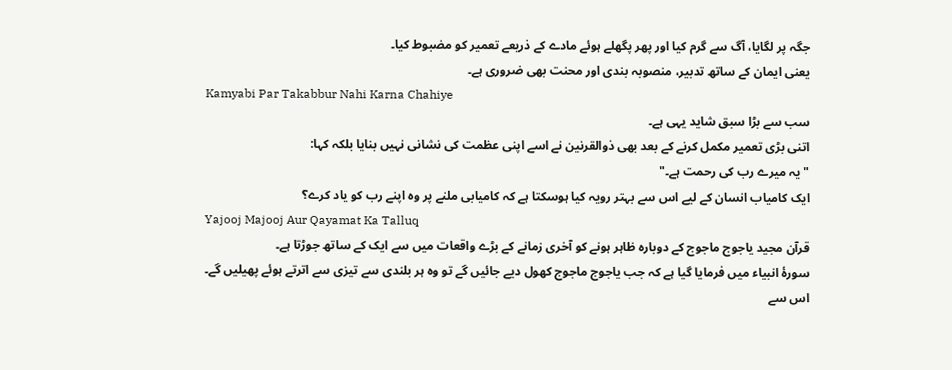جگہ پر لگایا، آگ سے گرم کیا اور پھر پگھلے ہوئے مادے کے ذریعے تعمیر کو مضبوط کیا۔
یعنی ایمان کے ساتھ تدبیر، منصوبہ بندی اور محنت بھی ضروری ہے۔
Kamyabi Par Takabbur Nahi Karna Chahiye
سب سے بڑا سبق شاید یہی ہے۔
اتنی بڑی تعمیر مکمل کرنے کے بعد بھی ذوالقرنین نے اسے اپنی عظمت کی نشانی نہیں بنایا بلکہ کہا:
"یہ میرے رب کی رحمت ہے۔"
ایک کامیاب انسان کے لیے اس سے بہتر رویہ کیا ہوسکتا ہے کہ کامیابی ملنے پر وہ اپنے رب کو یاد کرے؟
Yajooj Majooj Aur Qayamat Ka Talluq
قرآن مجید یاجوج ماجوج کے دوبارہ ظاہر ہونے کو آخری زمانے کے بڑے واقعات میں سے ایک کے ساتھ جوڑتا ہے۔
سورۂ انبیاء میں فرمایا گیا ہے کہ جب یاجوج ماجوج کھول دیے جائیں گے تو وہ ہر بلندی سے تیزی سے اترتے ہوئے پھیلیں گے۔
اس سے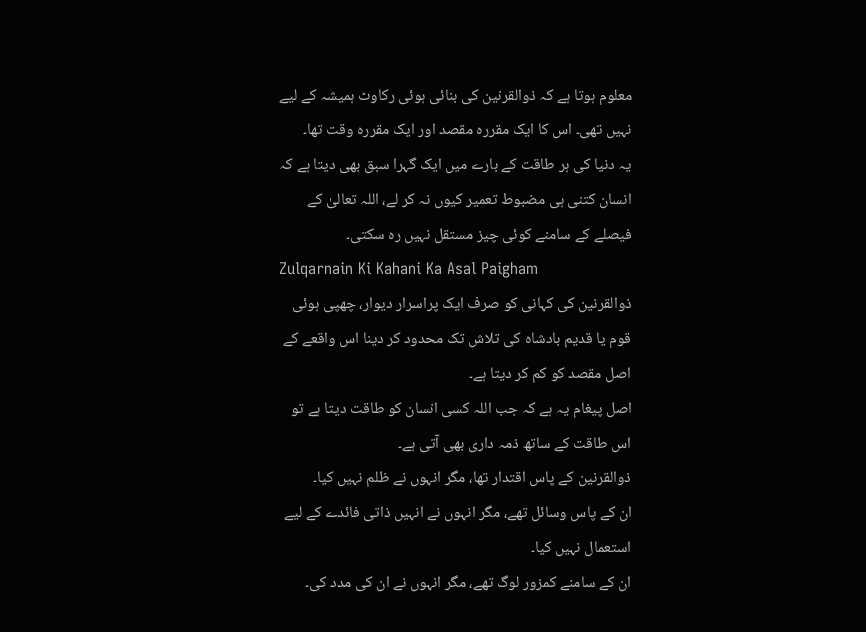معلوم ہوتا ہے کہ ذوالقرنین کی بنائی ہوئی رکاوٹ ہمیشہ کے لیے نہیں تھی۔ اس کا ایک مقررہ مقصد اور ایک مقررہ وقت تھا۔
یہ دنیا کی ہر طاقت کے بارے میں ایک گہرا سبق بھی دیتا ہے کہ انسان کتنی ہی مضبوط تعمیر کیوں نہ کر لے، اللہ تعالیٰ کے فیصلے کے سامنے کوئی چیز مستقل نہیں رہ سکتی۔
Zulqarnain Ki Kahani Ka Asal Paigham
ذوالقرنین کی کہانی کو صرف ایک پراسرار دیوار، چھپی ہوئی قوم یا قدیم بادشاہ کی تلاش تک محدود کر دینا اس واقعے کے اصل مقصد کو کم کر دیتا ہے۔
اصل پیغام یہ ہے کہ جب اللہ کسی انسان کو طاقت دیتا ہے تو اس طاقت کے ساتھ ذمہ داری بھی آتی ہے۔
ذوالقرنین کے پاس اقتدار تھا، مگر انہوں نے ظلم نہیں کیا۔
ان کے پاس وسائل تھے، مگر انہوں نے انہیں ذاتی فائدے کے لیے استعمال نہیں کیا۔
ان کے سامنے کمزور لوگ تھے، مگر انہوں نے ان کی مدد کی۔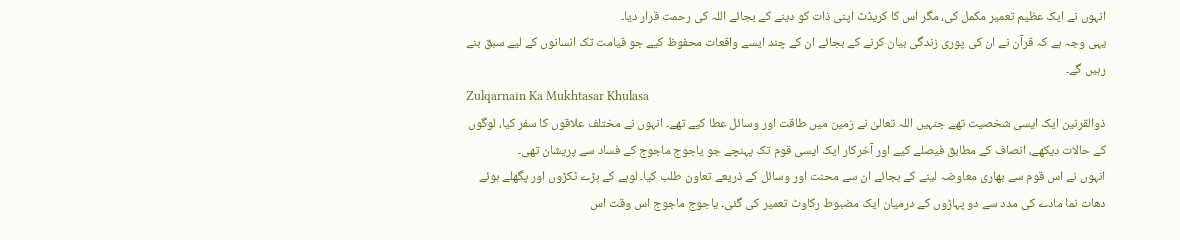انہوں نے ایک عظیم تعمیر مکمل کی، مگر اس کا کریڈٹ اپنی ذات کو دینے کے بجائے اللہ کی رحمت قرار دیا۔
یہی وجہ ہے کہ قرآن نے ان کی پوری زندگی بیان کرنے کے بجائے ان کے چند ایسے واقعات محفوظ کیے جو قیامت تک انسانوں کے لیے سبق بنے رہیں گے۔
Zulqarnain Ka Mukhtasar Khulasa
ذوالقرنین ایک ایسی شخصیت تھے جنہیں اللہ تعالیٰ نے زمین میں طاقت اور وسائل عطا کیے تھے۔ انہوں نے مختلف علاقوں کا سفر کیا، لوگوں کے حالات دیکھے، انصاف کے مطابق فیصلے کیے اور آخرکار ایک ایسی قوم تک پہنچے جو یاجوج ماجوج کے فساد سے پریشان تھی۔
انہوں نے اس قوم سے بھاری معاوضہ لینے کے بجائے ان سے محنت اور وسائل کے ذریعے تعاون طلب کیا۔ لوہے کے بڑے ٹکڑوں اور پگھلے ہوئے دھات نما مادے کی مدد سے دو پہاڑوں کے درمیان ایک مضبوط رکاوٹ تعمیر کی گئی۔ یاجوج ماجوج اس وقت اس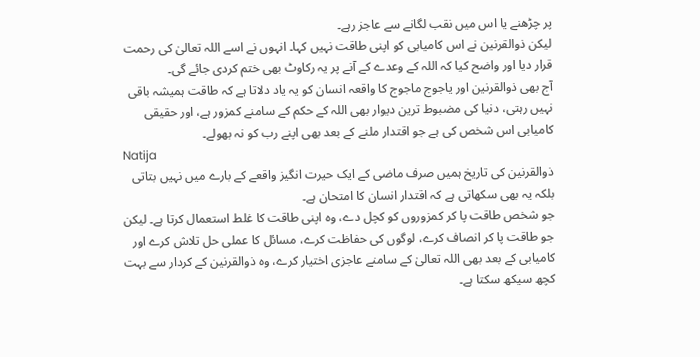پر چڑھنے یا اس میں نقب لگانے سے عاجز رہے۔
لیکن ذوالقرنین نے اس کامیابی کو اپنی طاقت نہیں کہا۔ انہوں نے اسے اللہ تعالیٰ کی رحمت قرار دیا اور واضح کیا کہ اللہ کے وعدے کے آنے پر یہ رکاوٹ بھی ختم کردی جائے گی۔
آج بھی ذوالقرنین اور یاجوج ماجوج کا واقعہ انسان کو یہ یاد دلاتا ہے کہ طاقت ہمیشہ باقی نہیں رہتی، دنیا کی مضبوط ترین دیوار بھی اللہ کے حکم کے سامنے کمزور ہے، اور حقیقی کامیابی اس شخص کی ہے جو اقتدار ملنے کے بعد بھی اپنے رب کو نہ بھولے۔
Natija
ذوالقرنین کی تاریخ ہمیں صرف ماضی کے ایک حیرت انگیز واقعے کے بارے میں نہیں بتاتی بلکہ یہ بھی سکھاتی ہے کہ اقتدار انسان کا امتحان ہے۔
جو شخص طاقت پا کر کمزوروں کو کچل دے، وہ اپنی طاقت کا غلط استعمال کرتا ہے۔ لیکن جو طاقت پا کر انصاف کرے، لوگوں کی حفاظت کرے، مسائل کا عملی حل تلاش کرے اور کامیابی کے بعد بھی اللہ تعالیٰ کے سامنے عاجزی اختیار کرے، وہ ذوالقرنین کے کردار سے بہت کچھ سیکھ سکتا ہے۔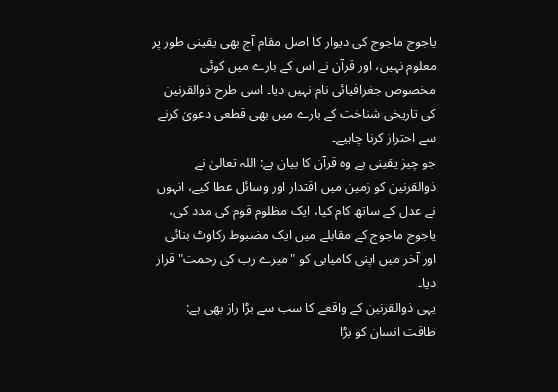یاجوج ماجوج کی دیوار کا اصل مقام آج بھی یقینی طور پر معلوم نہیں، اور قرآن نے اس کے بارے میں کوئی مخصوص جغرافیائی نام نہیں دیا۔ اسی طرح ذوالقرنین کی تاریخی شناخت کے بارے میں بھی قطعی دعویٰ کرنے سے احتراز کرنا چاہیے۔
جو چیز یقینی ہے وہ قرآن کا بیان ہے: اللہ تعالیٰ نے ذوالقرنین کو زمین میں اقتدار اور وسائل عطا کیے، انہوں نے عدل کے ساتھ کام کیا، ایک مظلوم قوم کی مدد کی، یاجوج ماجوج کے مقابلے میں ایک مضبوط رکاوٹ بنائی اور آخر میں اپنی کامیابی کو "میرے رب کی رحمت" قرار دیا۔
یہی ذوالقرنین کے واقعے کا سب سے بڑا راز بھی ہے: طاقت انسان کو بڑا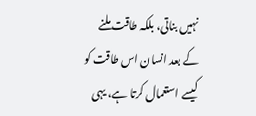نہیں بناتی، بلکہ طاقت ملنے کے بعد انسان اس طاقت کو کیسے استعمال کرتا ہے، یہی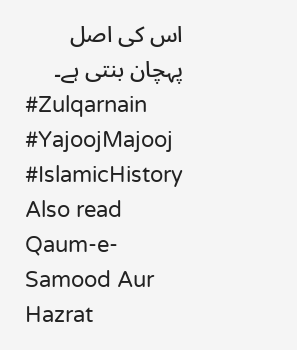اس کی اصل پہچان بنتی ہے۔
#Zulqarnain #YajoojMajooj #IslamicHistory
Also read Qaum-e-Samood Aur Hazrat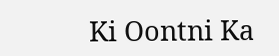Ki Oontni Ka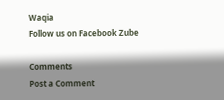Waqia
Follow us on Facebook Zube

Comments
Post a Comment